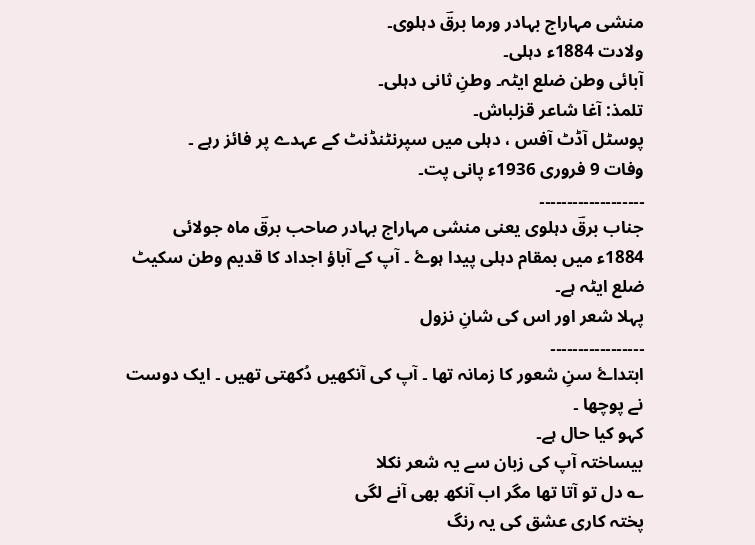منشی مہاراج بہادر ورما برقؔ دہلوی۔
ولادت 1884ء دہلی۔
آبائی وطن ضلع ایٹہ۔ وطنِ ثانی دہلی۔
تلمذ: آغا شاعر قزلباش۔
پوسٹل آڈٹ آفس ، دہلی میں سپرنٹنڈنٹ کے عہدے پر فائز رہے ۔
وفات 9 فروری 1936ء پانی پت۔
۔۔۔۔۔۔۔۔۔۔۔۔۔۔۔۔۔۔۔
جناب برقؔ دہلوی یعنی منشی مہاراج بہادر صاحب برقؔ ماہ جولائی 1884ء میں بمقام دہلی پیدا ہوۓ ۔ آپ کے آباؤ اجداد کا قدیم وطن سکیٹ ضلع ایٹہ ہے۔
پہلا شعر اور اس کی شانِ نزول
۔۔۔۔۔۔۔۔۔۔۔۔۔۔۔۔۔
ابتداۓ سنِ شعور کا زمانہ تھا ۔ آپ کی آنکھیں دُکھتی تھیں ۔ ایک دوست نے پوچھا ۔
کہو کیا حال ہے۔
بیساختہ آپ کی زبان سے یہ شعر نکلا
؎ دل تو آتا تھا مگر اب آنکھ بھی آنے لگی
پختہ کاری عشق کی یہ رنگ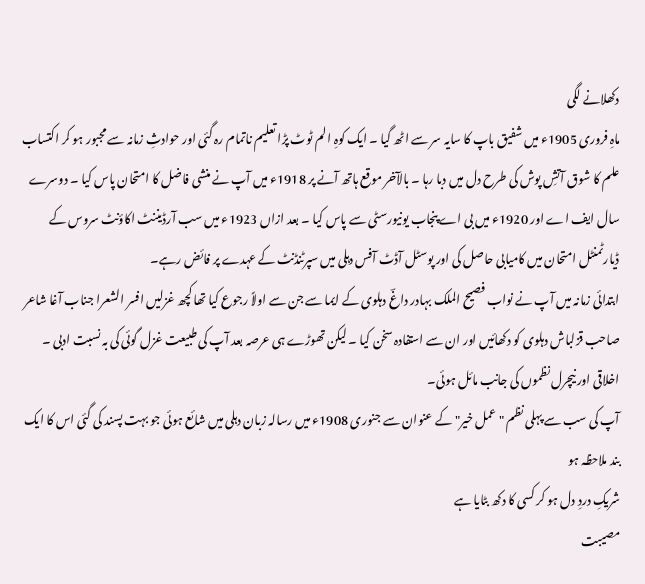دکھلانے لگی
ماہِ فروری 1905ء میں شفیق باپ کا سایہ سر سے اٹھ گیا ۔ ایک کوہِ الم ٹوٹ پڑا تعلیم ناتمام رہ گئی اور حوادثِ زمانہ سے مجبور ہو کر اکتساب علم کا شوق آتشِ پوش کی طرح دل میں دبا رہا ۔ بالآخر موقع ہاتھ آنے پر 1918ء میں آپ نے منشی فاضل کا امتحان پاس کیا ۔ دوسرے سال ایف اے اور 1920ء میں بی اے پنجاب یونیورسٹی سے پاس کیا ۔ بعد ازاں 1923ء میں سب آرڈیننٹ اکاؤنٹ سروس کے ڈیارٹمنٹل امتحان میں کامیابی حاصل کی اور پوسٹل آڈٹ آفس دہلی میں سپرٹنڈنٹ کے عہدے پر فائض رہے۔
ابتدائی زمانہ میں آپ نے نواب فصیح الملک بہادر داغؔ دہلوی کے ایما سے جن سے اولاً رجوع کیا تھا کچھ غزلیں افسر الشعرا جناب آغا شاعر صاحب قزلباش دہلوی کو دکھائیں اور ان سے استفادہ سخن کیا ۔ لیکن تھوڑے ہی عرصہ بعد آپ کی طبیعت غزل گوئی کی بہ نسبت ادبی ۔ اخلاقی اور نیچرل نظموں کی جانب مائل ہوئی۔
آپ کی سب سے پہلی نظم " عمل خیر" کے عنوان سے جنوری 1908ء میں رسالہ زبان دہلی میں شائع ہوئی جو بہت پسند کی گئی اس کا ایک بند ملاحظہ ہو
شریکِ دردِ دل ہو کر کسی کا دکھ بٹایا ہے
مصیبت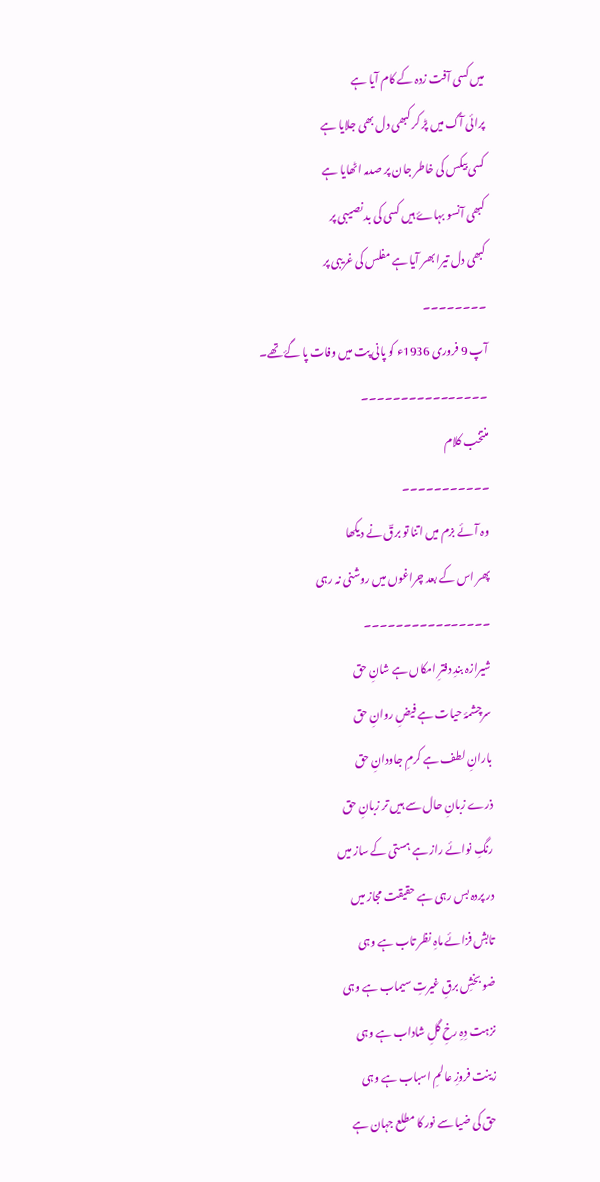میں کسی آفت زدہ کے کام آیا ہے
پرائی آگ میں پڑ کر کبھی دل بھی جلایا ہے
کسی بیکس کی خاطر جان پر صدمہ اٹھایا ہے
کبھی آنسو بہاۓ ہیں کسی کی بد نصیبی پر
کبھی دل تیرا بھر آیا ہے مفلس کی غریبی پر
۔۔۔۔۔۔۔۔
آپ 9 فروری 1936ء کو پانی پت میں وفات پا گۓ تھے۔
۔۔۔۔۔۔۔۔۔۔۔۔۔۔۔۔
منتخب کلام
۔۔۔۔۔۔۔۔۔۔۔
وہ آئے بزم میں اتنا تو برقؔ نے دیکھا
پھر اس کے بعد چراغوں میں روشنی نہ رہی
۔۔۔۔۔۔۔۔۔۔۔۔۔۔۔۔
شیرازہ بندِ دفترِ امکاں ہے شانِ حق
سرچشمۂ حیات ہے فیضِ روانِ حق
بارانِ لطف ہے کرمِ جاودانِ حق
ذرے زبانِ حال سے ہیں تر زبانِ حق
رنگِ نوائے راز ہے ہستی کے ساز میں
در پردہ بس رہی ہے حقیقت مجاز میں
تابش فزائے ماہِ نظر تاب ہے وہی
ضو بخشِ برقِ غیرتِ سیماب ہے وہی
نزہت دِہِ رخِ گلِ شاداب ہے وہی
زینت فروزِ عالمِ اسباب ہے وہی
حق کی ضیا سے نور کا مطلع جہان ہے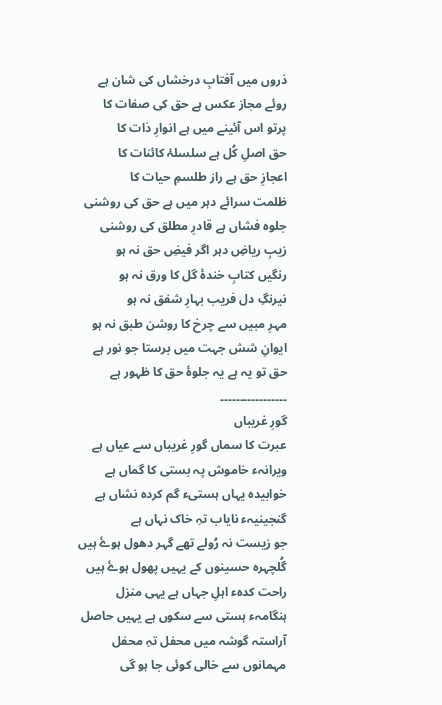ذروں میں آفتابِ درخشاں کی شان ہے
روئے مجاز عکس ہے حق کی صفات کا
پرتو اس آئینے میں ہے انوارِ ذات کا
حق اصلِ کُل ہے سلسلۂ کائنات کا
اعجازِ حق ہے راز طلسمِ حیات کا
ظلمت سرائے دہر میں ہے حق کی روشنی
جلوہ فشاں ہے قادرِ مطلق کی روشنی
زیبِ ریاضِ دہر اگر فیضِ حق نہ ہو
رنگیں کتابِ خندۂ گل کا ورق نہ ہو
نیرنگِ دل فریب بہارِ شفق نہ ہو
مہرِ مبیں سے چرخ کا روشن طبق نہ ہو
ایوانِ شش جہت میں برستا جو نور ہے
حق تو یہ ہے یہ جلوۂ حق کا ظہور ہے
۔۔۔۔۔۔۔۔۔۔۔۔۔۔۔۔۔
گورِ غریباں
عبرت کا سماں گورِ غریباں سے عیاں ہے
ویرانہء خاموش پہ بستی کا گماں ہے
خوابیدہ یہاں ہستیء گم کردہ نشاں ہے
گنجینیہء نایاب تہِ خاک نہاں ہے
جو زیست نہ رُولے تھے گہر دھول ہوۓ ہیں
گُلچہرہ حسینوں کے یہیں پھول ہوۓ ہیں
راحت کدہء اہلِ جہاں ہے یہی منزل
ہنگامہء ہستی سے سکوں ہے یہیں حاصل
آراستہ گوشہ میں محفل تہِ محفل
مہمانوں سے خالی کوئی جا ہو گی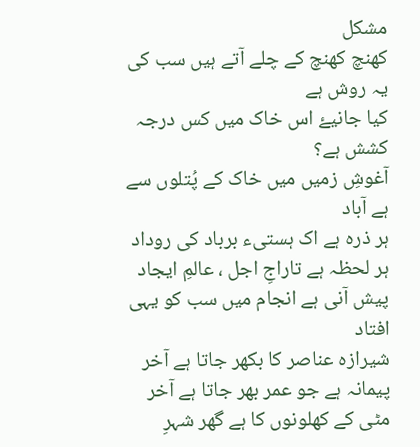مشکل
کھنچ کھنچ کے چلے آتے ہیں سب کی یہ روش ہے
کیا جانیۓ اس خاک میں کس درجہ کشش ہے؟
آغوشِ زمیں میں خاک کے پُتلوں سے ہے آباد
ہر ذرہ ہے اک ہستیء برباد کی روداد
ہر لحظہ ہے تاراجِ اجل ، عالمِ ایجاد
پیش آنی ہے انجام میں سب کو یہی افتاد
شیرازہ عناصر کا بکھر جاتا ہے آخر
پیمانہ ہے جو عمر بھر جاتا ہے آخر
مٹی کے کھلونوں کا ہے گھر شہرِ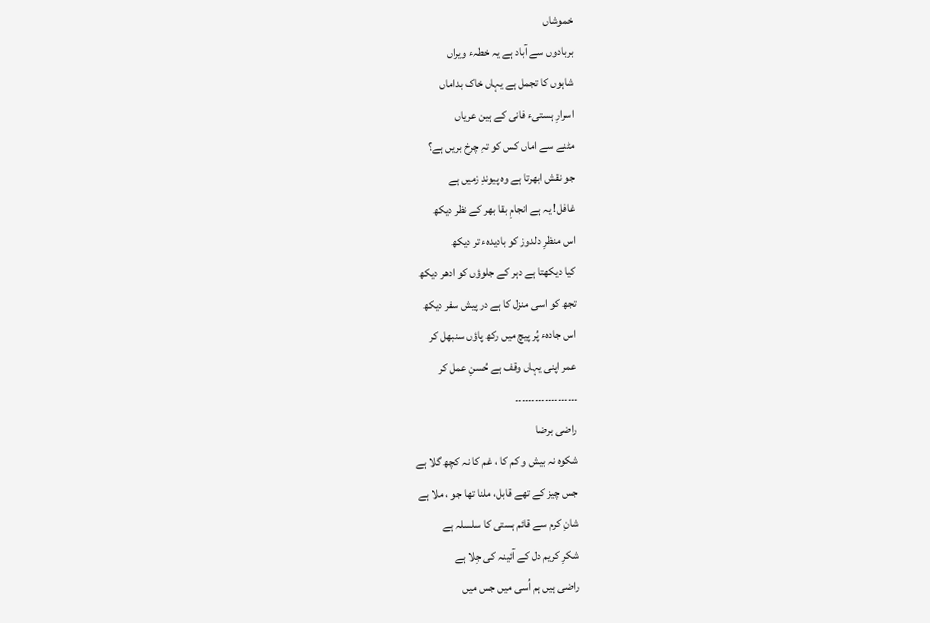خموشاں
بربادوں سے آباد ہے یہ خطہء ویراں
شاہوں کا تجمل ہے یہاں خاک بداماں
اسرارِ ہستیء فانی کے ہین عریاں
مٹنے سے اماں کس کو تہِ چرخ بریں ہے؟
جو نقش ابھرتا ہے وہ پیوندِ زمیں ہے
غافل! یہ ہے انجامِ بقا بھر کے نظر دیکھ
اس منظرِ دلدوز کو بادیدہء تر دیکھ
کیا دیکھتا ہے دہر کے جلوؤں کو ادھر دیکھ
تجھ کو اسی منزل کا ہے در پیش سفر دیکھ
اس جادہء پُر پیچ میں رکھ پاؤں سنبھل کر
عمر اپنی یہاں وقف ہے حُسنِ عمل کر
۔۔۔۔۔۔۔۔۔۔۔۔۔۔۔۔۔۔۔
راضی برضا
شکوہ نہ بیش و کم کا ، غم کا نہ کچھ گلا ہے
جس چیز کے تھے قابل، ملنا تھا جو ، ملا ہے
شانِ کرم سے قائم ہستی کا سلسلہ ہے
شکرِ کریم دل کے آئینہ کی جِلا ہے
راضی ہیں ہم اُسی میں جس میں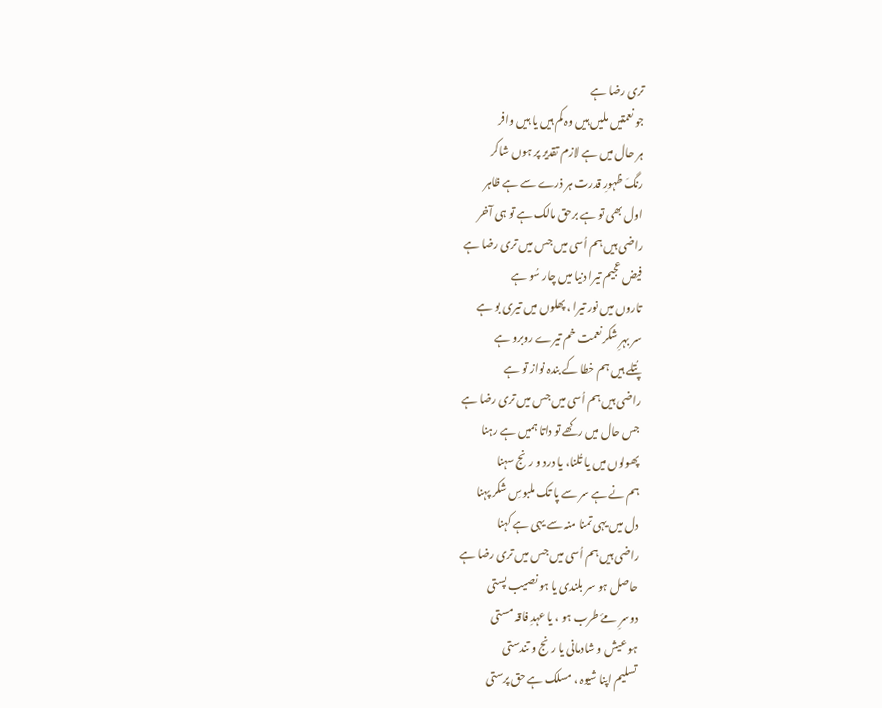تری رضا ہے
جو نعمتیں ملیں ہیں وہ کم ہیں یا ہیں وافر
ہر حال میں ہے لازم تقدیر پر ہوں شاکر
رنگَ ظہورِ قدرت ہر ذرے سے ہے ظاہر
اول بھی تو ہے برحق مالک ہے تو ہی آخر
راضی ہیں ہم اُسی میں جس میں تری رضا ہے
فیض عجیم تیرا دنیا میں چار سُو ہے
تاروں میں نور تیرا ، پھلوں میں تیری بو ہے
سر بہرِ شکر نعمت خم تیرے روبرو ہے
پُتلے ہیں ہم خطا کے بندہ نواز تو ہے
راضی ہیں ہم اُسی میں جس میں تری رضا ہے
جس حال میں رکھے تو داتا ہمیں ہے رہنا
پھولوں میں یا تُلنا، یا درد و رنج سہنا
ہم نے ہے سر سے پا تک ملبوسِ شکر پہنا
دل میں یہی تمنا منہ سے یہی ہے کہنا
راضی ہیں ہم اُسی میں جس میں تری رضا ہے
حاصل ہو سر بلندی یا ہو نصیب پستی
دوسرِ مۓ طرب ہو ، یا عہدِ فاقہ مستی
ہو عیش و شادمانی یا رنج و تندستی
تسلیم اپنا شیوہ ، مسلک ہے حق پرستی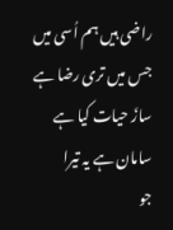راضی ہیں ہم اُسی میں جس میں تری رضا ہے
سازَ حیات کیا ہے سامان ہے یہ تیرا
جو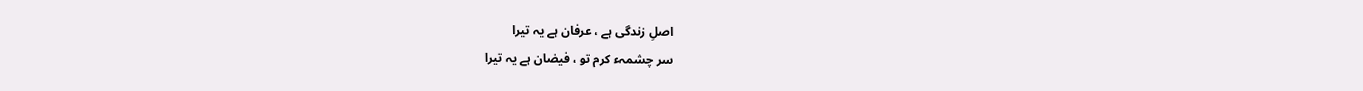اصلِ زندگی ہے ، عرفان ہے یہ تیرا
سر چشمہء کرم تو ، فیضان ہے یہ تیرا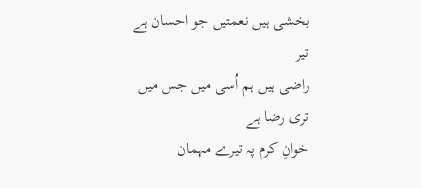بخشی ہیں نعمتیں جو احسان ہے تیر
راضی ہیں ہم اُسی میں جس میں تری رضا ہے
خوانِ کرم پہ تیرے مہمان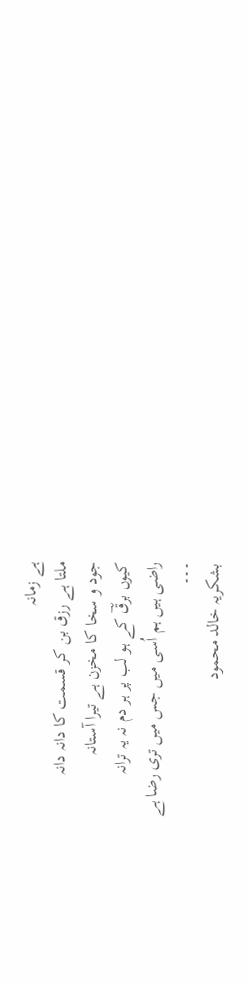ہے زمانہ
ملتا ہے رزق بن کر قسمت کا دانہ دانہ
جود و سخا کا مخزن ہے تیرا آستانہ
کیوں برقؔ کے ہو لب پر ہر دم نہ یہ ترانہ
راضی ہیں ہم اُسی میں جس میں تری رضا ہے
۔۔۔
بشکریہ خالد محمود